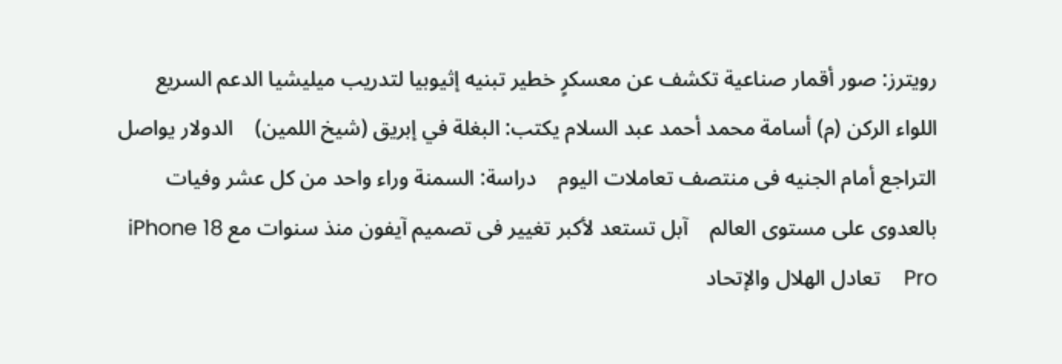رويترز: صور أقمار صناعية تكشف عن معسكرٍ خطير تبنيه إثيوبيا لتدريب ميليشيا الدعم السريع    اللواء الركن (م) أسامة محمد أحمد عبد السلام يكتب: البغلة في إبريق (شيخ اللمين)    الدولار يواصل التراجع أمام الجنيه فى منتصف تعاملات اليوم    دراسة: السمنة وراء واحد من كل عشر وفيات بالعدوى على مستوى العالم    آبل تستعد لأكبر تغيير فى تصميم آيفون منذ سنوات مع iPhone 18 Pro    تعادل الهلال والإتحاد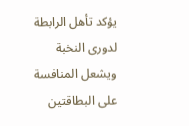يؤكد تأهل الرابطة لدورى النخبة ويشعل المنافسة على البطاقتين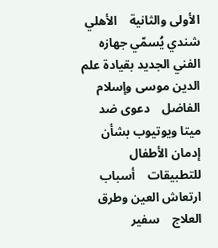الأولى والثانية    الأهلي شندي يُسمّي جهازه الفني الجديد بقيادة علم الدين موسى وإسلام الفاضل    دعوى ضد ميتا ويوتيوب بشأن إدمان الأطفال للتطبيقات    أسباب ارتعاش العين وطرق العلاج    سفير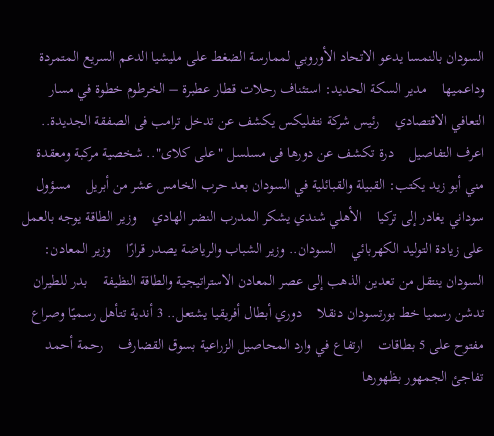السودان بالنمسا يدعو الاتحاد الأوروبي لممارسة الضغط على مليشيا الدعم السريع المتمردة وداعميها    مدير السكة الحديد: استئناف رحلات قطار عطبرة – الخرطوم خطوة في مسار التعافي الاقتصادي    رئيس شركة نتفليكس يكشف عن تدخل ترامب فى الصفقة الجديدة.. اعرف التفاصيل    درة تكشف عن دورها فى مسلسل "على كلاى".. شخصية مركبة ومعقدة    مني أبو زيد يكتب: القبيلة والقبائلية في السودان بعد حرب الخامس عشر من أبريل    مسؤول سوداني يغادر إلى تركيا    الأهلي شندي يشكر المدرب النضر الهادي    وزير الطاقة يوجه بالعمل على زيادة التوليد الكهربائي    السودان.. وزير الشباب والرياضة يصدر قرارًا    وزير المعادن: السودان ينتقل من تعدين الذهب إلى عصر المعادن الاستراتيجية والطاقة النظيفة    بدر للطيران تدشن رسميا خط بورتسودان دنقلا    دوري أبطال أفريقيا يشتعل.. 3 أندية تتأهل رسميًا وصراع مفتوح على 5 بطاقات    ارتفاع في وارد المحاصيل الزراعية بسوق القضارف    رحمة أحمد تفاجئ الجمهور بظهورها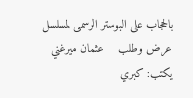بالحجاب على البوستر الرسمى لمسلسل عرض وطلب    عثمان ميرغني يكتب: كبري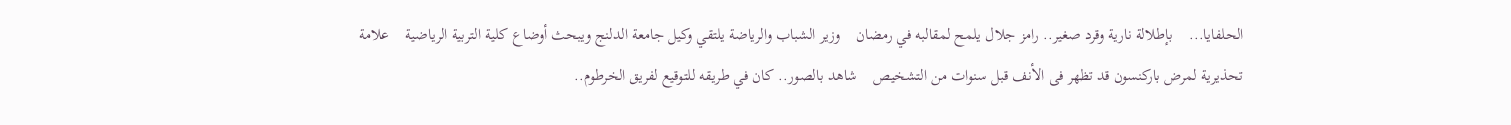الحلفايا...    بإطلالة نارية وقرد صغير.. رامز جلال يلمح لمقالبه في رمضان    وزير الشباب والرياضة يلتقي وكيل جامعة الدلنج ويبحث أوضاع كلية التربية الرياضية    علامة تحذيرية لمرض باركنسون قد تظهر فى الأنف قبل سنوات من التشخيص    شاهد بالصور.. كان في طريقه للتوقيع لفريق الخرطوم..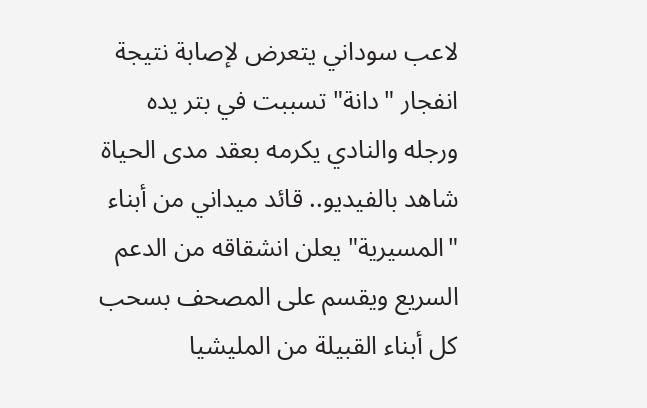لاعب سوداني يتعرض لإصابة نتيجة انفجار "دانة" تسببت في بتر يده ورجله والنادي يكرمه بعقد مدى الحياة    شاهد بالفيديو.. قائد ميداني من أبناء "المسيرية" يعلن انشقاقه من الدعم السريع ويقسم على المصحف بسحب كل أبناء القبيلة من المليشيا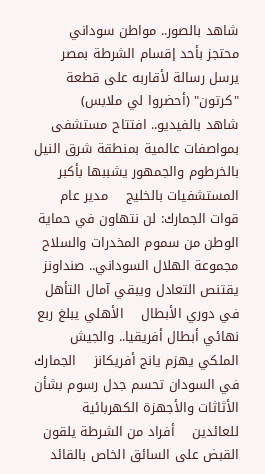شاهد بالصور.. مواطن سوداني محتجز بأحد إقسام الشرطة بمصر يرسل رسالة لأقاربه على قطعة "كرتون" (أحضروا لي ملابس)    شاهد بالفيديو.. افتتاح مستشفى بمواصفات عالمية بمنطقة شرق النيل بالخرطوم والجمهور يشببها بأكبر المستشفيات بالخليج    مدير عام قوات الجمارك: لن نتهاون في حماية الوطن من سموم المخدرات والسلاح    مجموعة الهلال السوداني.. صنداونز يقتنص التعادل ويبقي آمال التأهل في دوري الأبطال    الأهلي يبلغ ربع نهائي أبطال أفريقيا.. والجيش الملكي يهزم يانج أفريكانز    الجمارك في السودان تحسم جدل رسوم بشأن الأثاثات والأجهزة الكهربائية للعائدين    أفراد من الشرطة يلقون القبض على السائق الخاص بالقائد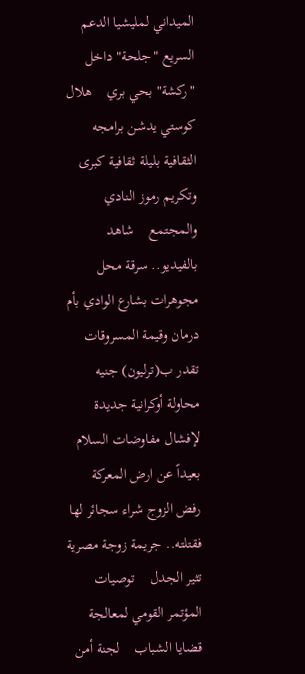الميداني لمليشيا الدعم السريع "جلحة" داخل "ركشة" بحي بري    هلال كوستي يدشن برامجه الثقافية بليلة ثقافية كبرى وتكريم رموز النادي والمجتمع    شاهد بالفيديو.. سرقة محل مجوهرات بشارع الوادي بأم درمان وقيمة المسروقات تقدر ب(ترليون) جنيه    محاولة أوكرانية جديدة لإفشال مفاوضات السلام بعيداً عن ارض المعركة    رفض الزوج شراء سجائر لها فقتلته.. جريمة زوجة مصرية تثير الجدل    توصيات المؤتمر القومي لمعالجة قضايا الشباب    لجنة أمن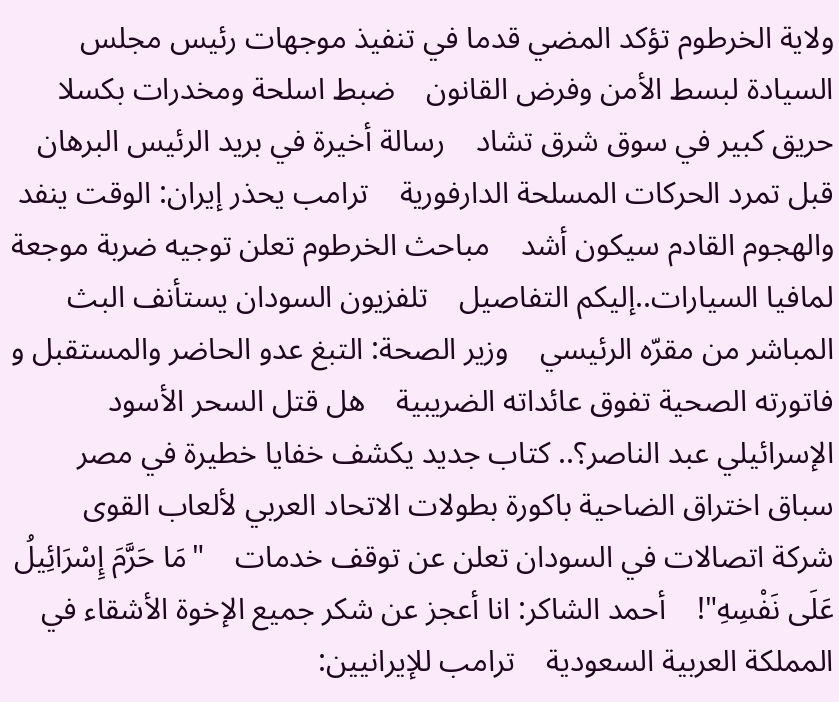ولاية الخرطوم تؤكد المضي قدما في تنفيذ موجهات رئيس مجلس السيادة لبسط الأمن وفرض القانون    ضبط اسلحة ومخدرات بكسلا    حريق كبير في سوق شرق تشاد    رسالة أخيرة في بريد الرئيس البرهان قبل تمرد الحركات المسلحة الدارفورية    ترامب يحذر إيران: الوقت ينفد والهجوم القادم سيكون أشد    مباحث الخرطوم تعلن توجيه ضربة موجعة لمافيا السيارات..إليكم التفاصيل    تلفزيون السودان يستأنف البث المباشر من مقرّه الرئيسي    وزير الصحة: التبغ عدو الحاضر والمستقبل و فاتورته الصحية تفوق عائداته الضريبية    هل قتل السحر الأسود الإسرائيلي عبد الناصر؟.. كتاب جديد يكشف خفايا خطيرة في مصر    سباق اختراق الضاحية باكورة بطولات الاتحاد العربي لألعاب القوى    شركة اتصالات في السودان تعلن عن توقف خدمات    "مَا حَرَّمَ إِسْرَائِيلُ عَلَى نَفْسِهِ"!    أحمد الشاكر: انا أعجز عن شكر جميع الإخوة الأشقاء في المملكة العربية السعودية    ترامب للإيرانيين: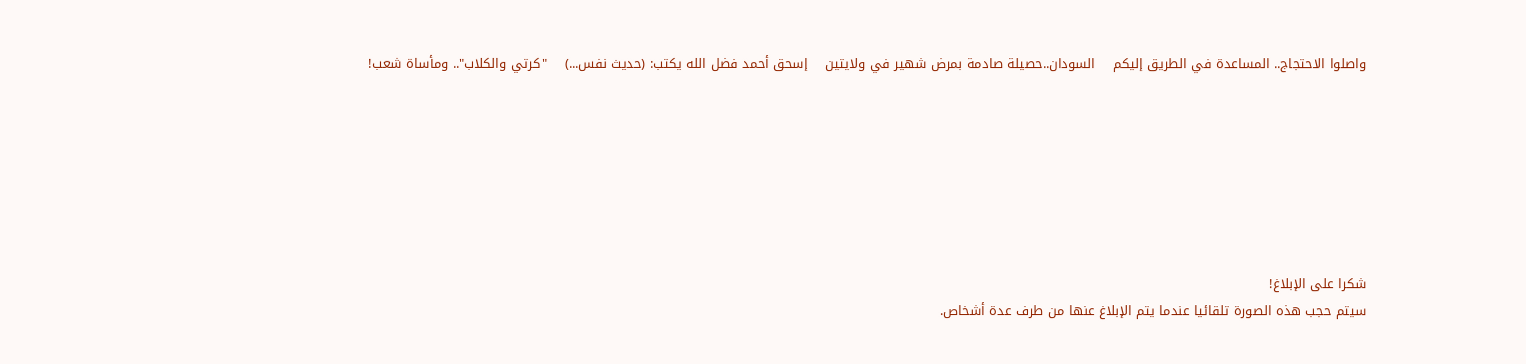واصلوا الاحتجاج.. المساعدة في الطريق إليكم    السودان..حصيلة صادمة بمرض شهير في ولايتين    إسحق أحمد فضل الله يكتب: (حديث نفس...)    "كرتي والكلاب".. ومأساة شعب!







شكرا على الإبلاغ!
سيتم حجب هذه الصورة تلقائيا عندما يتم الإبلاغ عنها من طرف عدة أشخاص.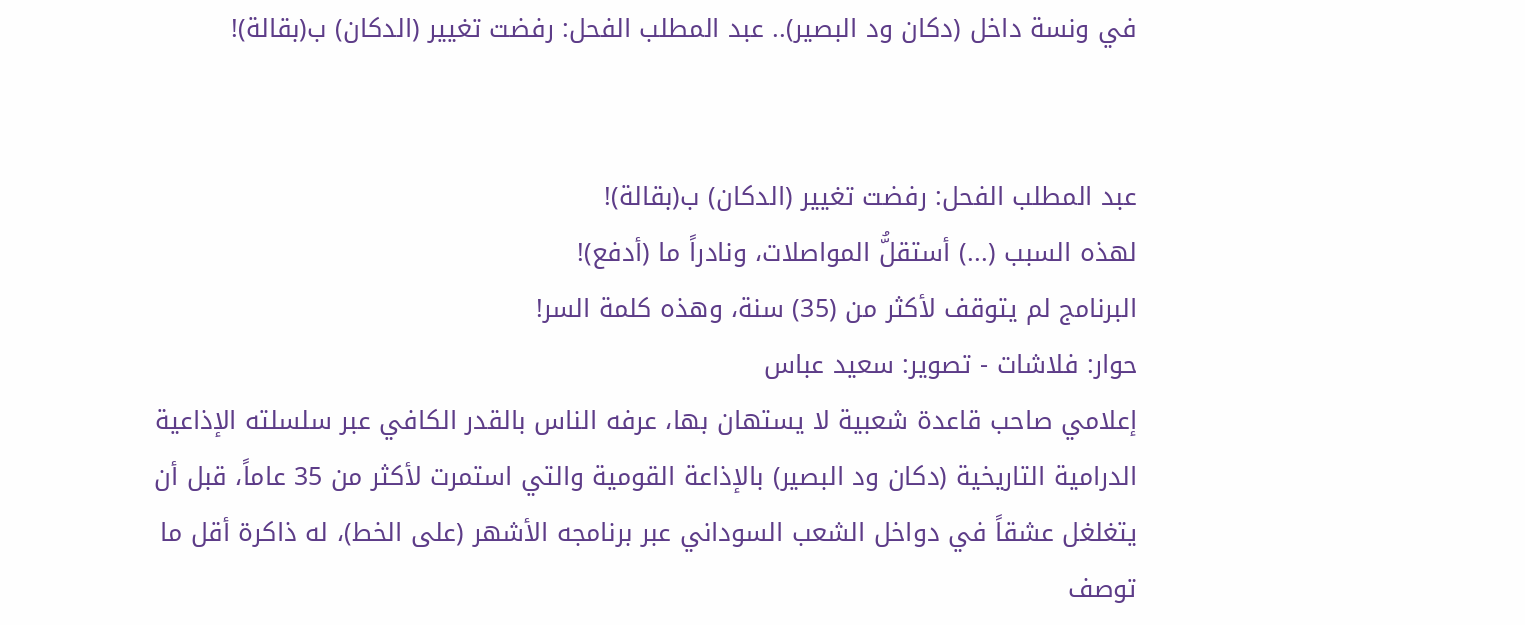في ونسة داخل (دكان ود البصير).. عبد المطلب الفحل: رفضت تغيير (الدكان) ب(بقالة)!


عبد المطلب الفحل: رفضت تغيير (الدكان) ب(بقالة)!
لهذه السبب (...) أستقلُّ المواصلات، ونادراً ما (أدفع)!
البرنامج لم يتوقف لأكثر من (35) سنة، وهذه كلمة السر!
حوار: فلاشات - تصوير: سعيد عباس
إعلامي صاحب قاعدة شعبية لا يستهان بها، عرفه الناس بالقدر الكافي عبر سلسلته الإذاعية الدرامية التاريخية (دكان ود البصير) بالإذاعة القومية والتي استمرت لأكثر من 35 عاماً، قبل أن يتغلغل عشقاً في دواخل الشعب السوداني عبر برنامجه الأشهر (على الخط)، له ذاكرة أقل ما توصف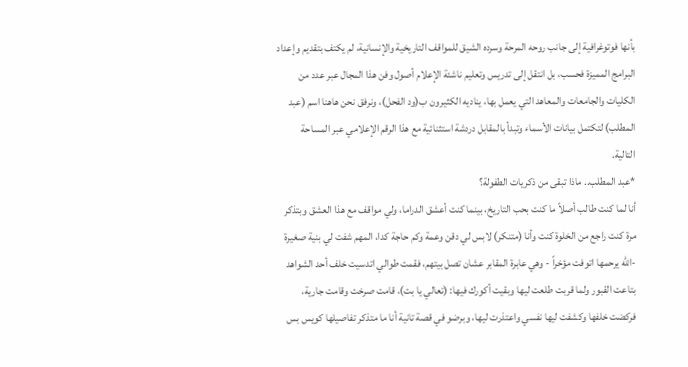بأنها فوتوغرافية إلى جانب روحه المرحة وسرده الشيق للمواقف التاريخية والإنسانية، لم يكتف بتقديم وإعداد البرامج المميزة فحسب، بل انتقل إلى تدريس وتعليم ناشئة الإعلام أصول وفن هذا المجال عبر عدد من الكليات والجامعات والمعاهد التي يعمل بها، يناديه الكثيرون ب(ود الفحل)، ونرفق نحن هاهنا اسم (عبد المطلب) لتكتمل بيانات الأسماء وتبدأ بالمقابل دردشة استثنائية مع هذا الرقم الإعلامي عبر المساحة التالية.
*عبد المطلب.. ماذا تبقى من ذكريات الطفولة؟
أنا لما كنت طالب أصلاً ما كنت بحب التاريخ، بينما كنت أعشق الدراما، ولي مواقف مع هذا العشق وبتذكر مرة كنت راجع من الخلوة كنت وأنا (متنكر) لابس لي دقن وعمة وكم حاجة كدا، المهم شفت لي بنية صغيرة -الله يرحمها اتوفت مؤخراً - وهي عابرة المقابر عشان تصل بيتهم، فقمت طوالي اتدسيت خلف أحد الشواهد بتاعت القبور ولما قربت طلعت ليها وبقيت أكورك فيها: (تعالي يا بت)، قامت صرخت وقامت جارية، فركضت خلفها وكشفت ليها نفسي واعتذرت ليها، وبرضو في قصة تانية أنا ما متذكر تفاصيلها كويس بس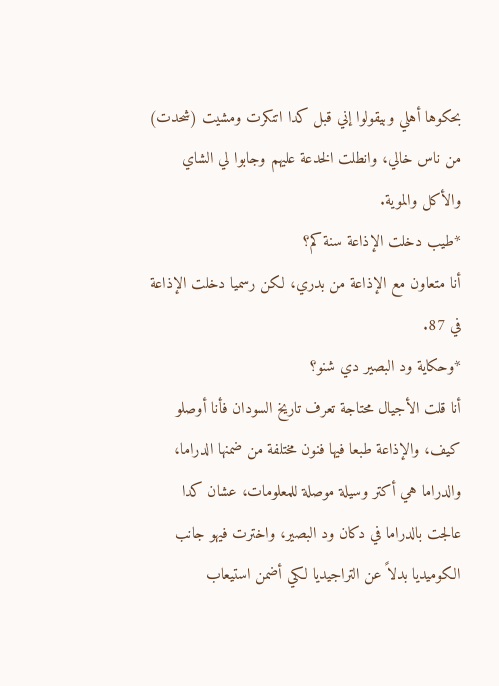بحكوها أهلي وبيقولوا إني قبل كدا اتنكرت ومشيت (شحدت) من ناس خالي، وانطلت الخدعة عليهم وجابوا لي الشاي والأكل والموية.
*طيب دخلت الإذاعة سنة كم؟
أنا متعاون مع الإذاعة من بدري، لكن رسميا دخلت الإذاعة في 87.
*وحكاية ود البصير دي شنو؟
أنا قلت الأجيال محتاجة تعرف تاريخ السودان فأنا أوصلو كيف، والإذاعة طبعا فيها فنون مختلفة من ضمنها الدراما، والدراما هي أكتر وسيلة موصلة للمعلومات، عشان كدا عالجت بالدراما في دكان ود البصير، واخترت فيهو جانب الكوميديا بدلاً عن التراجيديا لكي أضمن استيعاب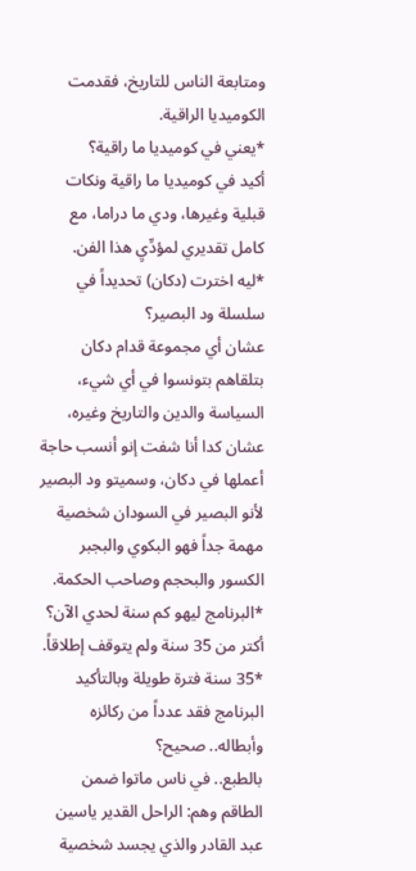ومتابعة الناس للتاريخ، فقدمت الكوميديا الراقية.
*يعني في كوميديا ما راقية؟
أكيد في كوميديا ما راقية ونكات قبلية وغيرها، ودي ما دراما، مع كامل تقديري لمؤدِّيِ هذا الفن.
*ليه اخترت (دكان) تحديداً في سلسلة ود البصير؟
عشان أي مجموعة قدام دكان بتلقاهم بتونسوا في أي شيء، السياسة والدين والتاريخ وغيره، عشان كدا أنا شفت إنو أنسب حاجة أعملها في دكان، وسميتو ود البصير لأنو البصير في السودان شخصية مهمة جداً فهو البكوي والبجبر الكسور والبحجم وصاحب الحكمة.
*البرنامج ليهو كم سنة لحدي الآن؟
أكتر من 35 سنة ولم يتوقف إطلاقاً.
*35 سنة فترة طويلة وبالتأكيد البرنامج فقد عدداً من ركائزه وأبطاله.. صحيح؟
بالطبع.. في ناس ماتوا ضمن الطاقم وهم: الراحل القدير ياسين عبد القادر والذي يجسد شخصية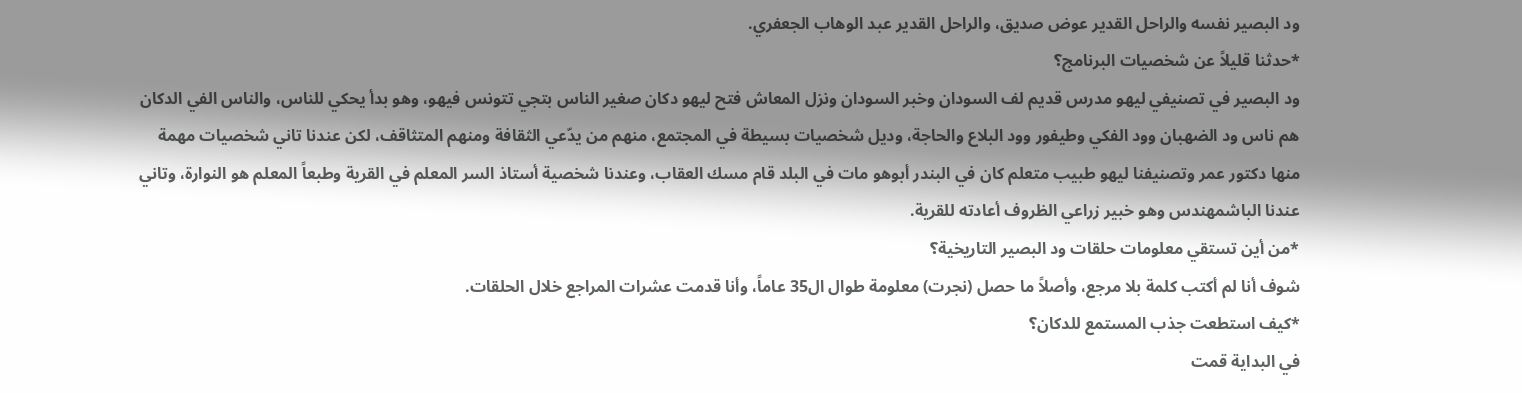ود البصير نفسه والراحل القدير عوض صديق، والراحل القدير عبد الوهاب الجعفري.
*حدثنا قليلاً عن شخصيات البرنامج؟
ود البصير في تصنيفي ليهو مدرس قديم لف السودان وخبر السودان ونزل المعاش فتح ليهو دكان صغير الناس بتجي تتونس فيهو، وهو بدأ يحكي للناس، والناس الفي الدكان هم ناس ود الضهبان وود الفكي وطيفور وود البلاع والحاجة، وديل شخصيات بسيطة في المجتمع، منهم من يدّعي الثقافة ومنهم المتثاقف، لكن عندنا تاني شخصيات مهمة منها دكتور عمر وتصنيفنا ليهو طبيب متعلم كان في البندر أبوهو مات في البلد قام مسك العقاب، وعندنا شخصية أستاذ السر المعلم في القرية وطبعاً المعلم هو النوارة، وتاني عندنا الباشمهندس وهو خبير زراعي الظروف أعادته للقرية.
*من أين تستقي معلومات حلقات ود البصير التاريخية؟
شوف أنا لم أكتب كلمة بلا مرجع، وأصلاً ما حصل (نجرت) معلومة طوال ال35 عاماً، وأنا قدمت عشرات المراجع خلال الحلقات.
*كيف استطعت جذب المستمع للدكان؟
في البداية قمت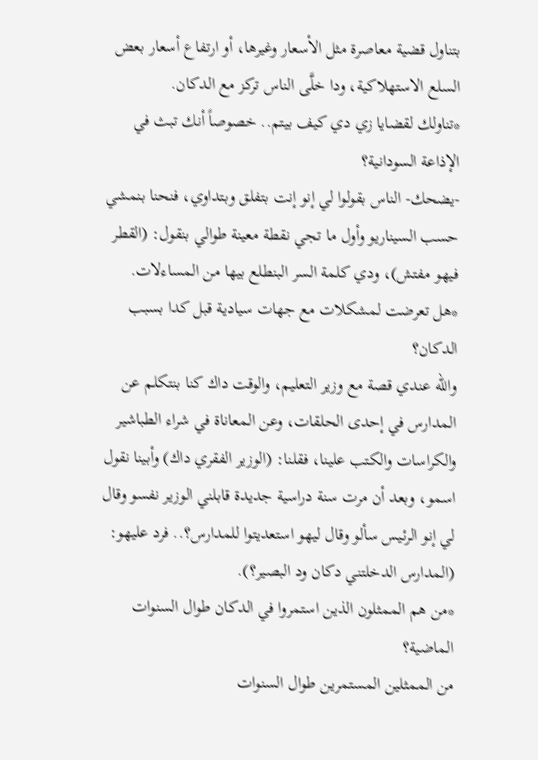بتناول قضية معاصرة مثل الأسعار وغيرها، أو ارتفاع أسعار بعض السلع الاستهلاكية، ودا خلَّى الناس تركز مع الدكان.
*تناولك لقضايا زي دي كيف بيتم.. خصوصاً أنك تبث في الإذاعة السودانية؟
-يضحك- الناس بقولوا لي إنو إنت بتفلق وبتداوي، فنحنا بنمشي حسب السيناريو وأول ما تجي نقطة معينة طوالي بنقول: (القطر فيهو مفتش)، ودي كلمة السر البنطلع بيها من المساءلات.
*هل تعرضت لمشكلات مع جهات سيادية قبل كدا بسبب الدكان؟
والله عندي قصة مع وزير التعليم، والوقت داك كنا بنتكلم عن المدارس في إحدى الحلقات، وعن المعاناة في شراء الطباشير والكراسات والكتب علينا، فقلنا: (الوزير الفقري داك) وأبينا نقول اسمو، وبعد أن مرت سنة دراسية جديدة قابلني الوزير نفسو وقال لي إنو الرئيس سألو وقال ليهو استعديتوا للمدارس؟.. فرد عليهو: (المدارس الدخلتني دكان ود البصير؟).
*من هم الممثلون الذين استمروا في الدكان طوال السنوات الماضية؟
من الممثلين المستمرين طوال السنوات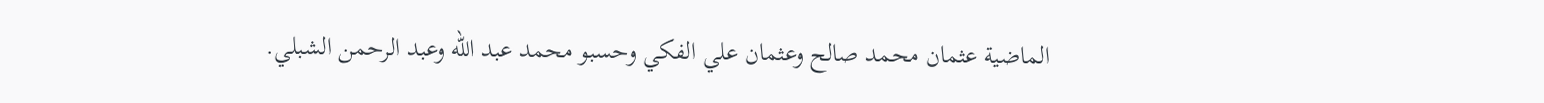الماضية عثمان محمد صالح وعثمان علي الفكي وحسبو محمد عبد الله وعبد الرحمن الشبلي.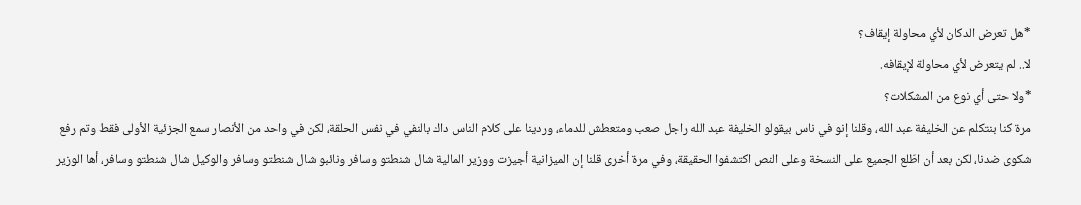*هل تعرض الدكان لأي محاولة إيقاف؟
لا.. لم يتعرض لأي محاولة لإيقافه.
*ولا حتى أي نوع من المشكلات؟
مرة كنا بنتكلم عن الخليفة عبد الله، وقلنا إنو في ناس بيقولو الخليفة عبد الله راجل صعب ومتعطش للدماء، وردينا على كلام الناس داك بالنفي في نفس الحلقة، لكن في واحد من الأنصار سمع الجزئية الأولى فقط وتم رفع شكوى ضدنا، لكن بعد أن اطّلع الجميع على النسخة وعلى النص اكتشفوا الحقيقة، وفي مرة أخرى قلنا إن الميزانية أجيزت ووزير المالية شال شنطتو وسافر ونائبو شال شنطتو وسافر والوكيل شال شنطتو وسافر، أها الوزير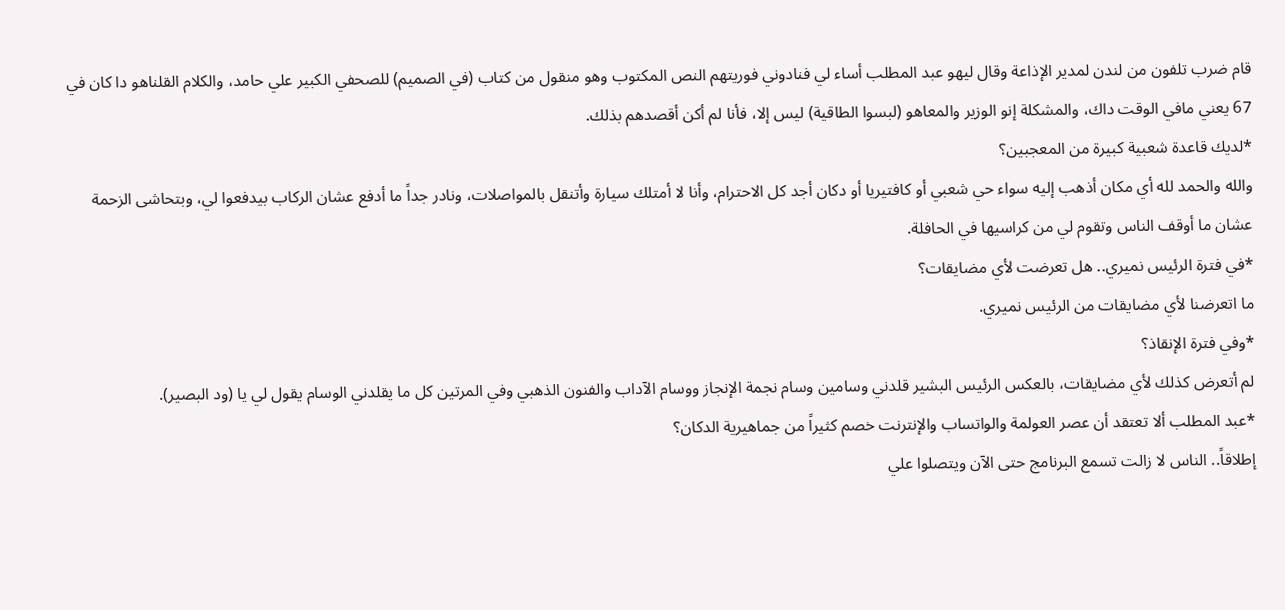قام ضرب تلفون من لندن لمدير الإذاعة وقال ليهو عبد المطلب أساء لي فنادوني فوريتهم النص المكتوب وهو منقول من كتاب (في الصميم) للصحفي الكبير علي حامد، والكلام القلناهو دا كان في 67 يعني مافي الوقت داك، والمشكلة إنو الوزير والمعاهو (لبسوا الطاقية) ليس إلا، فأنا لم أكن أقصدهم بذلك.
*لديك قاعدة شعبية كبيرة من المعجبين؟
والله والحمد لله أي مكان أذهب إليه سواء حي شعبي أو كافتيريا أو دكان أجد كل الاحترام، وأنا لا أمتلك سيارة وأتنقل بالمواصلات، ونادر جداً ما أدفع عشان الركاب بيدفعوا لي، وبتحاشى الزحمة عشان ما أوقف الناس وتقوم لي من كراسيها في الحافلة.
*في فترة الرئيس نميري.. هل تعرضت لأي مضايقات؟
ما اتعرضنا لأي مضايقات من الرئيس نميري.
*وفي فترة الإنقاذ؟
لم أتعرض كذلك لأي مضايقات، بالعكس الرئيس البشير قلدني وسامين وسام نجمة الإنجاز ووسام الآداب والفنون الذهبي وفي المرتين كل ما يقلدني الوسام يقول لي يا (ود البصير).
*عبد المطلب ألا تعتقد أن عصر العولمة والواتساب والإنترنت خصم كثيراً من جماهيرية الدكان؟
إطلاقاً.. الناس لا زالت تسمع البرنامج حتى الآن ويتصلوا علي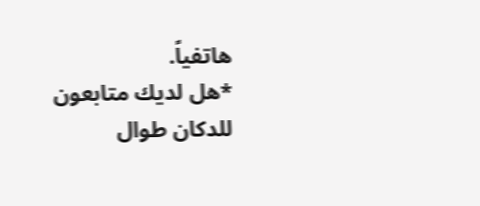هاتفياً.
*هل لديك متابعون للدكان طوال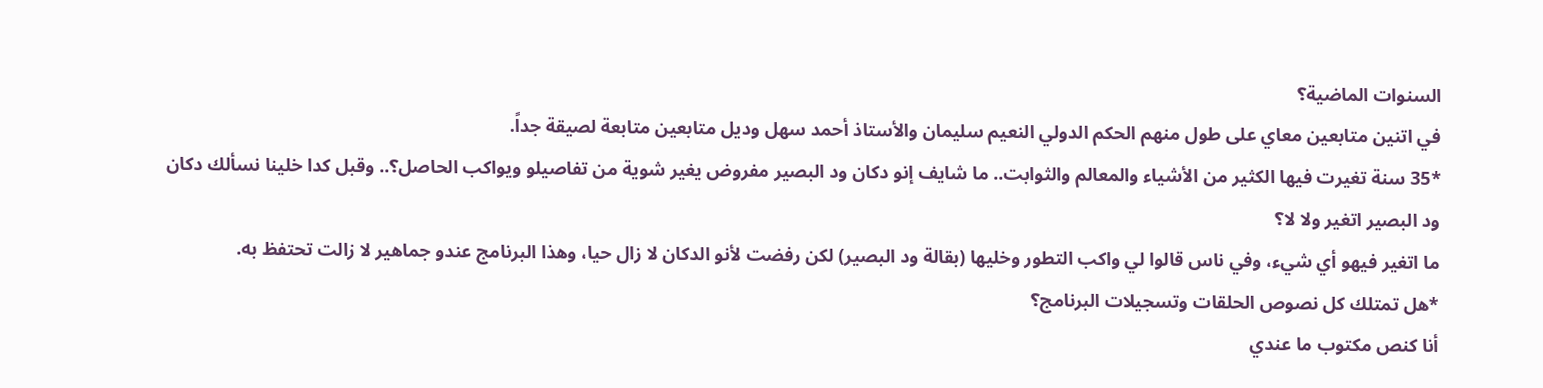السنوات الماضية؟
في اتنين متابعين معاي على طول منهم الحكم الدولي النعيم سليمان والأستاذ أحمد سهل وديل متابعين متابعة لصيقة جداً.
*35 سنة تغيرت فيها الكثير من الأشياء والمعالم والثوابت.. ما شايف إنو دكان ود البصير مفروض يغير شوية من تفاصيلو ويواكب الحاصل؟.. وقبل كدا خلينا نسألك دكان ود البصير اتغير ولا لا؟
ما اتغير فيهو أي شيء، وفي ناس قالوا لي واكب التطور وخليها (بقالة ود البصير) لكن رفضت لأنو الدكان لا زال حيا، وهذا البرنامج عندو جماهير لا زالت تحتفظ به.
*هل تمتلك كل نصوص الحلقات وتسجيلات البرنامج؟
أنا كنص مكتوب ما عندي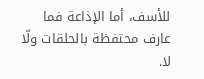للأسف، أما الإذاعة فما عارف محتفظة بالحلقات ولّا لا.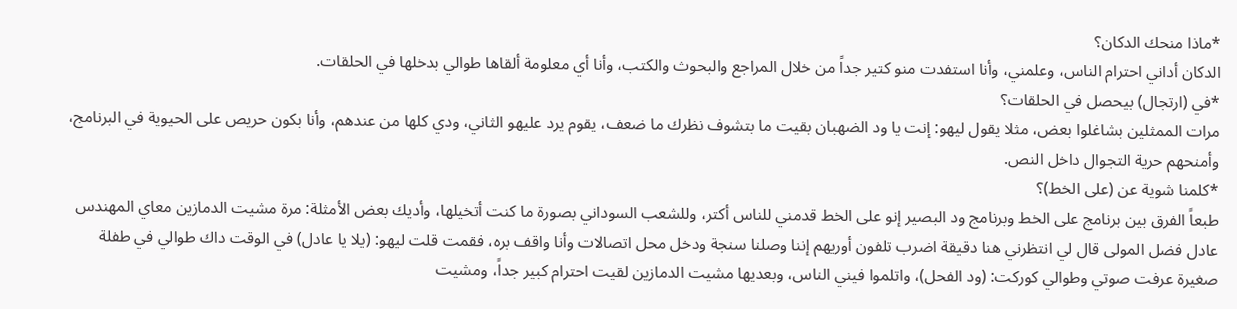*ماذا منحك الدكان؟
الدكان أداني احترام الناس، وعلمني، وأنا استفدت منو كتير جداً من خلال المراجع والبحوث والكتب، وأنا أي معلومة ألقاها طوالي بدخلها في الحلقات.
*في (ارتجال) بيحصل في الحلقات؟
مرات الممثلين بشاغلوا بعض، مثلا يقول ليهو: إنت يا ود الضهبان بقيت ما بتشوف نظرك ما ضعف، يقوم يرد عليهو الثاني، ودي كلها من عندهم، وأنا بكون حريص على الحيوية في البرنامج، وأمنحهم حرية التجوال داخل النص.
*كلمنا شوية عن (على الخط)؟
طبعاً الفرق بين برنامج على الخط وبرنامج ود البصير إنو على الخط قدمني للناس أكتر، وللشعب السوداني بصورة ما كنت أتخيلها، وأديك بعض الأمثلة: مرة مشيت الدمازين معاي المهندس عادل فضل المولى قال لي انتظرني هنا دقيقة اضرب تلفون أوريهم إننا وصلنا سنجة ودخل محل اتصالات وأنا واقف بره، فقمت قلت ليهو: (يلا يا عادل) في الوقت داك طوالي في طفلة صغيرة عرفت صوتي وطوالي كوركت: (ود الفحل)، واتلموا فيني الناس، وبعديها مشيت الدمازين لقيت احترام كبير جداً، ومشيت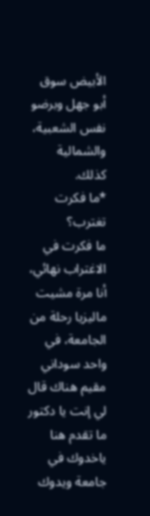الأبيض سوق أبو جهل وبرضو نفس الشعبية، والشمالية كذلك.
*ما فكرت تغترب؟
ما فكرت في الاغتراب نهائي، أنا مرة مشيت ماليزيا رحلة من الجامعة، في واحد سوداني مقيم هناك قال لي إنت يا دكتور ما تقدم هنا ياخدوك في جامعة ويدوك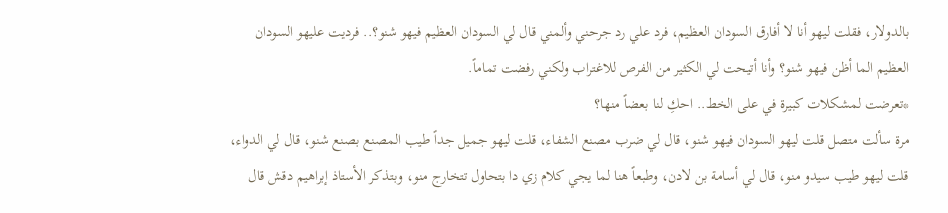بالدولار، فقلت ليهو أنا لا أفارق السودان العظيم، فرد علي رد جرحني وألمني قال لي السودان العظيم فيهو شنو؟.. فرديت عليهو السودان العظيم الما أظن فيهو شنو؟ وأنا أتيحت لي الكثير من الفرص للاغتراب ولكني رفضت تماماً.
*تعرضت لمشكلات كبيرة في على الخط.. احكِ لنا بعضاً منها؟
مرة سألت متصل قلت ليهو السودان فيهو شنو، قال لي ضرب مصنع الشفاء، قلت ليهو جميل جداً طيب المصنع بصنع شنو، قال لي الدواء، قلت ليهو طيب سيدو منو، قال لي أسامة بن لادن، وطبعاً هنا لما يجي كلام زي دا بتحاول تتخارج منو، وبتذكر الأستاذ إبراهيم دقش قال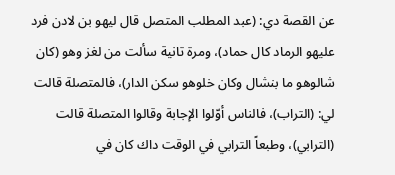عن القصة دي: (عبد المطلب المتصل قال ليهو بن لادن فرد عليهو الرماد كال حماد)، ومرة تانية سألت من لغز وهو (كان شالوهو ما بنشال وكان خلوهو سكن الدار)، فالمتصلة قالت لي: (التراب)، فالناس أوّلوا الإجابة وقالوا المتصلة قالت (الترابي)، وطبعاً الترابي في الوقت داك كان في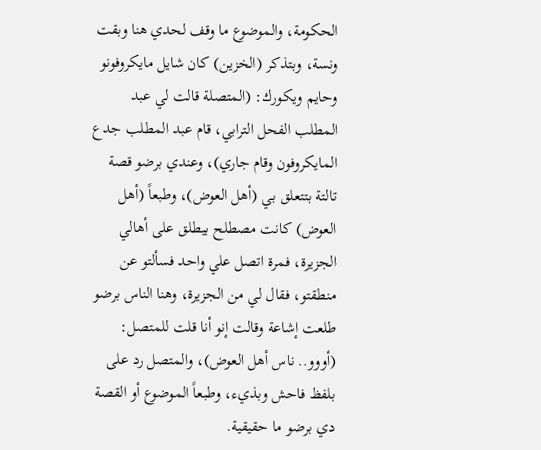الحكومة، والموضوع ما وقف لحدي هنا وبقت ونسة، وبتذكر (الخزين) كان شايل مايكروفونو وحايم ويكورك: (المتصلة قالت لي عبد المطلب الفحل الترابي، قام عبد المطلب جدع المايكروفون وقام جاري)، وعندي برضو قصة تالتة بتتعلق بي (أهل العوض)، وطبعاً (أهل العوض) كانت مصطلح بيطلق على أهالي الجزيرة، فمرة اتصل علي واحد فسألتو عن منطقتو، فقال لي من الجزيرة، وهنا الناس برضو طلعت إشاعة وقالت إنو أنا قلت للمتصل: (أووو.. ناس أهل العوض)، والمتصل رد على بلفظ فاحش وبذيء، وطبعاً الموضوع أو القصة دي برضو ما حقيقية.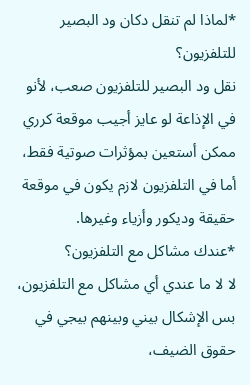*لماذا لم تنقل دكان ود البصير للتلفزيون؟
نقل ود البصير للتلفزيون صعب، لأنو في الإذاعة لو عايز أجيب موقعة كرري ممكن أستعين بمؤثرات صوتية فقط، أما في التلفزيون لازم يكون في موقعة حقيقة وديكور وأزياء وغيرها.
*عندك مشاكل مع التلفزيون؟
لا لا ما عندي أي مشاكل مع التلفزيون، بس الإشكال بيني وبينهم بيجي في حقوق الضيف،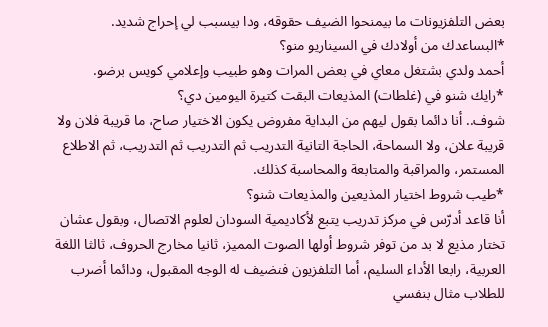بعض التلفزيونات ما بيمنحوا الضيف حقوقه، ودا بيسبب لي إحراج شديد.
*البساعدك من أولادك في السيناريو منو؟
أحمد ولدي بشتغل معاي في بعض المرات وهو طبيب وإعلامي كويس برضو.
*رايك شنو في (غلطات) المذيعات البقت كتيرة اليومين دي؟
شوف.. أنا دائما بقول ليهم من البداية مفروض يكون الاختيار صاح، ما قريبة فلان ولا قريبة علان، ولا السماحة، الحاجة التانية التدريب ثم التدريب ثم التدريب، ثم الاطلاع المستمر، والمراقبة والمتابعة والمحاسبة كذلك.
*طيب شروط اختيار المذيعين والمذيعات شنو؟
أنا قاعد أدرّس في مركز تدريب يتبع لأكاديمية السودان لعلوم الاتصال، وبقول عشان تختار مذيع لا بد من توفر شروط أولها الصوت المميز، ثانيا مخارج الحروف، ثالثا اللغة العربية، رابعا الأداء السليم، أما التلفزيون فنضيف له الوجه المقبول، ودائما أضرب للطلاب مثال بنفسي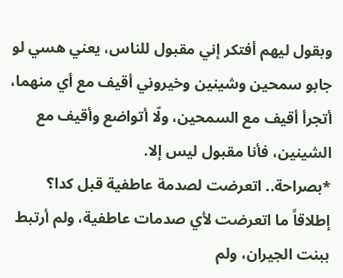وبقول ليهم أفتكر إني مقبول للناس، يعني هسي لو جابو سمحين وشينين وخيروني أقيف مع أي منهما، أتجرأ أقيف مع السمحين، ولّا أتواضع وأقيف مع الشينين، فأنا مقبول ليس إلا.
*بصراحة.. اتعرضت لصدمة عاطفية قبل كدا؟
إطلاقاً ما اتعرضت لأي صدمات عاطفية، ولم أرتبط ببنت الجيران، ولم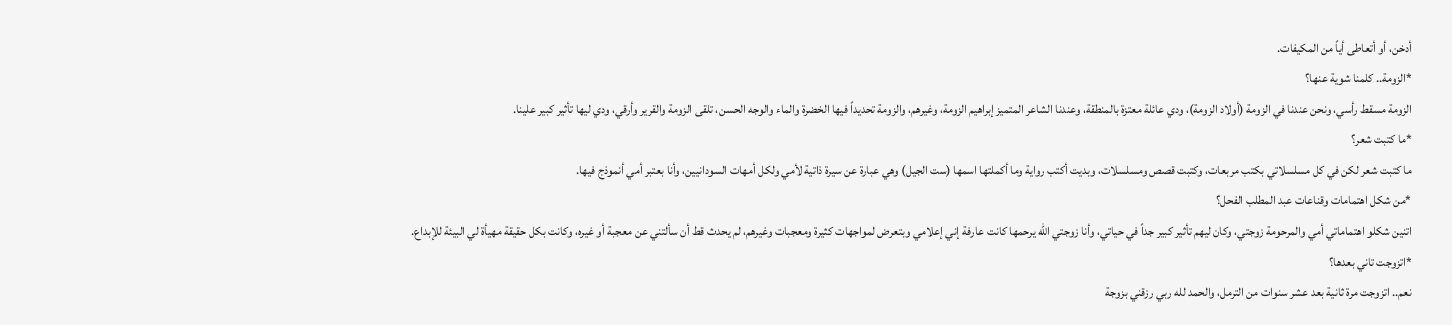أدخن، أو أتعاطى أياً من المكيفات.
*الزومة.. كلمنا شوية عنها؟
الزومة مسقط رأسي، ونحن عندنا في الزومة (أولاد الزومة)، ودي عائلة معتزة بالمنطقة، وعندنا الشاعر المتميز إبراهيم الزومة، وغيرهم، والزومة تحديداً فيها الخضرة والماء والوجه الحسن، تلقى الزومة والقرير وأرقي، ودي ليها تأثير كبير علينا.
*ما كتبت شعر؟
ما كتبت شعر لكن في كل مسلسلاتي بكتب مربعات، وكتبت قصص ومسلسلات، وبديت أكتب رواية وما أكملتها اسمها (ست الجيل) وهي عبارة عن سيرة ذاتية لأمي ولكل أمهات السودانيين، وأنا بعتبر أمي أنموذج فيها.
*من شكل اهتمامات وقناعات عبد المطلب الفحل؟
اتنين شكلو اهتماماتي أمي والمرحومة زوجتي، وكان ليهم تأثير كبير جداً في حياتي، وأنا زوجتي الله يرحمها كانت عارفة إني إعلامي وبتعرض لمواجهات كثيرة ومعجبات وغيرهم، لم يحدث قط أن سألتني عن معجبة أو غيره، وكانت بكل حقيقة مهيأة لي البيئة للإبداع.
*اتزوجت تاني بعدها؟
نعم.. اتزوجت مرة ثانية بعد عشر سنوات من الترمل، والحمد لله ربي رزقني بزوجة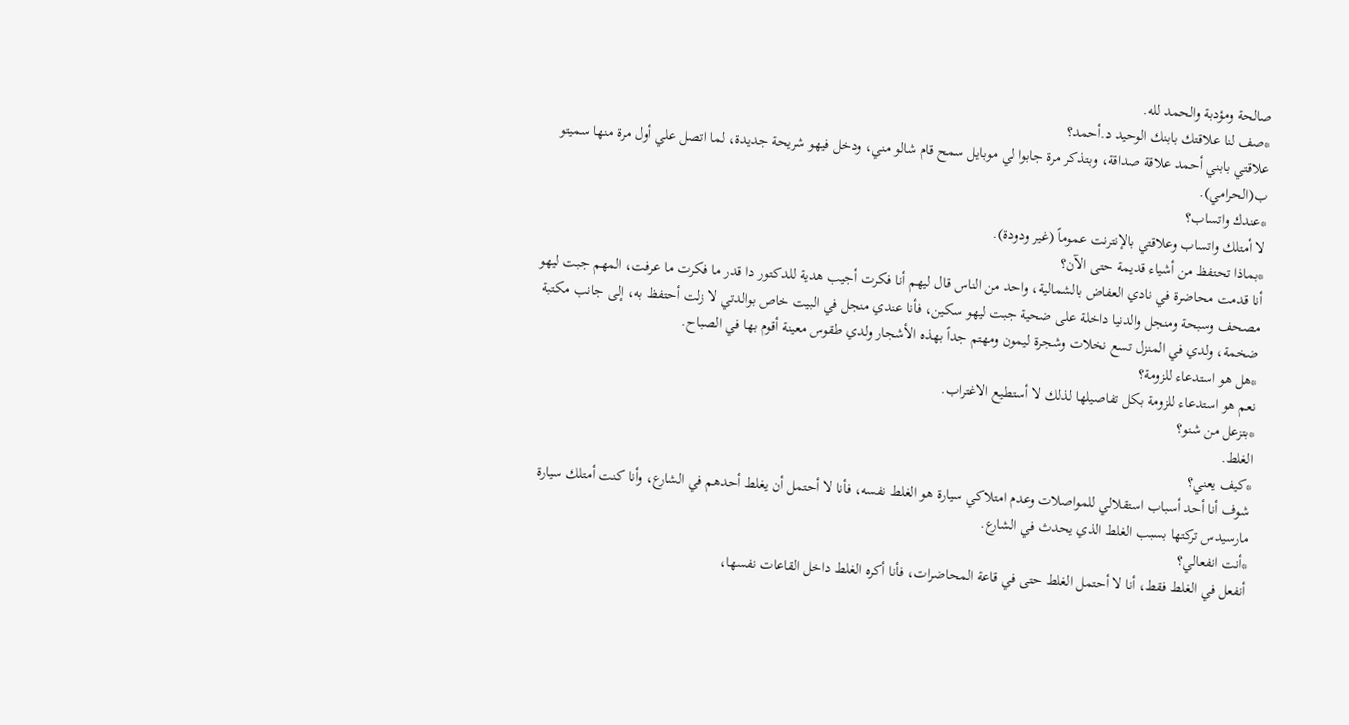صالحة ومؤدبة والحمد لله.
*صف لنا علاقتك بابنك الوحيد د.أحمد؟
علاقتي بابني أحمد علاقة صداقة، وبتذكر مرة جابوا لي موبايل سمح قام شالو مني، ودخل فيهو شريحة جديدة، لما اتصل علي أول مرة منها سميتو ب(الحرامي).
*عندك واتساب؟
لا أمتلك واتساب وعلاقتي بالإنترنت عموماً (غير ودودة).
*بماذا تحتفظ من أشياء قديمة حتى الآن؟
أنا قدمت محاضرة في نادي العفاض بالشمالية، واحد من الناس قال ليهم أنا فكرت أجيب هدية للدكتور دا قدر ما فكرت ما عرفت، المهم جبت ليهو مصحف وسبحة ومنجل والدنيا داخلة على ضحية جبت ليهو سكين، فأنا عندي منجل في البيت خاص بوالدتي لا زلت أحتفظ به، إلى جانب مكتبة ضخمة، ولدي في المنزل تسع نخلات وشجرة ليمون ومهتم جداً بهذه الأشجار ولدي طقوس معينة أقوم بها في الصباح.
*هل هو استدعاء للزومة؟
نعم هو استدعاء للزومة بكل تفاصيلها لذلك لا أستطيع الاغتراب.
*بتزعل من شنو؟
الغلط.
*كيف يعني؟
شوف أنا أحد أسباب استقلالي للمواصلات وعدم امتلاكي سيارة هو الغلط نفسه، فأنا لا أحتمل أن يغلط أحدهم في الشارع، وأنا كنت أمتلك سيارة مارسيدس تركتها بسبب الغلط الذي يحدث في الشارع.
*أنت انفعالي؟
أنفعل في الغلط فقط، أنا لا أحتمل الغلط حتى في قاعة المحاضرات، فأنا أكره الغلط داخل القاعات نفسها،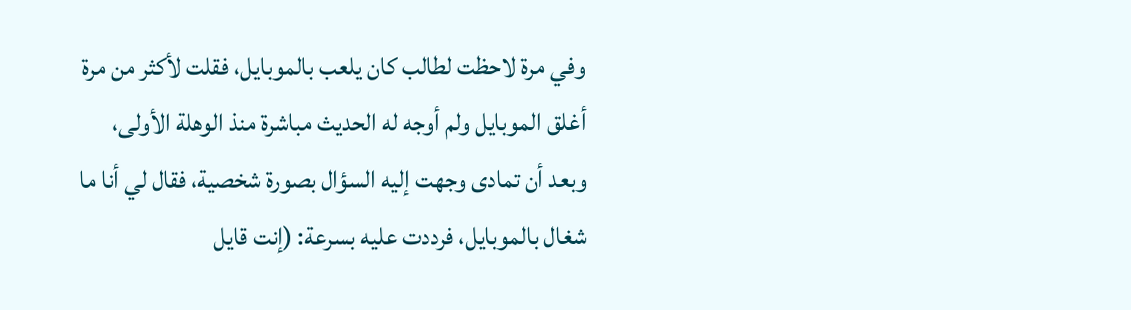وفي مرة لاحظت لطالب كان يلعب بالموبايل، فقلت لأكثر من مرة أغلق الموبايل ولم أوجه له الحديث مباشرة منذ الوهلة الأولى، وبعد أن تمادى وجهت إليه السؤال بصورة شخصية، فقال لي أنا ما شغال بالموبايل، فرددت عليه بسرعة: (إنت قايل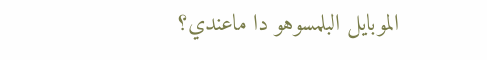الموبايل البلمسوهو دا ماعندي؟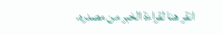انقر هنا لقراءة الخبر من مصدره.